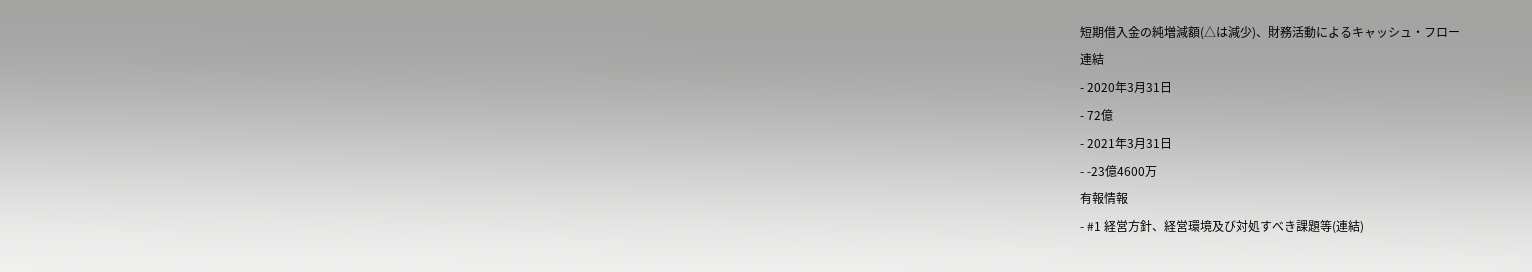短期借入金の純増減額(△は減少)、財務活動によるキャッシュ・フロー
連結
- 2020年3月31日
- 72億
- 2021年3月31日
- -23億4600万
有報情報
- #1 経営方針、経営環境及び対処すべき課題等(連結)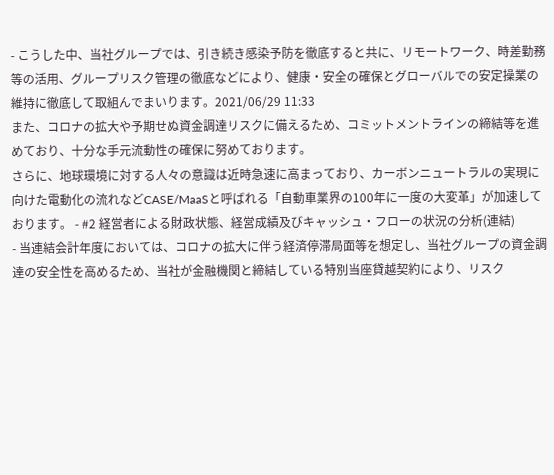- こうした中、当社グループでは、引き続き感染予防を徹底すると共に、リモートワーク、時差勤務等の活用、グループリスク管理の徹底などにより、健康・安全の確保とグローバルでの安定操業の維持に徹底して取組んでまいります。2021/06/29 11:33
また、コロナの拡大や予期せぬ資金調達リスクに備えるため、コミットメントラインの締結等を進めており、十分な手元流動性の確保に努めております。
さらに、地球環境に対する人々の意識は近時急速に高まっており、カーボンニュートラルの実現に向けた電動化の流れなどCASE/MaaSと呼ばれる「自動車業界の100年に一度の大変革」が加速しております。 - #2 経営者による財政状態、経営成績及びキャッシュ・フローの状況の分析(連結)
- 当連結会計年度においては、コロナの拡大に伴う経済停滞局面等を想定し、当社グループの資金調達の安全性を高めるため、当社が金融機関と締結している特別当座貸越契約により、リスク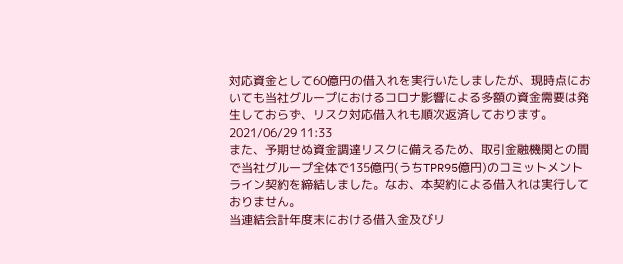対応資金として60億円の借入れを実行いたしましたが、現時点においても当社グループにおけるコロナ影響による多額の資金需要は発生しておらず、リスク対応借入れも順次返済しております。2021/06/29 11:33
また、予期せぬ資金調達リスクに備えるため、取引金融機関との間で当社グループ全体で135億円(うちTPR95億円)のコミットメントライン契約を締結しました。なお、本契約による借入れは実行しておりません。
当連結会計年度末における借入金及びリ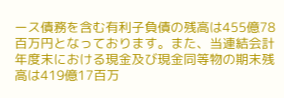ース債務を含む有利子負債の残高は455億78百万円となっております。また、当連結会計年度末における現金及び現金同等物の期末残高は419億17百万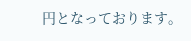円となっております。